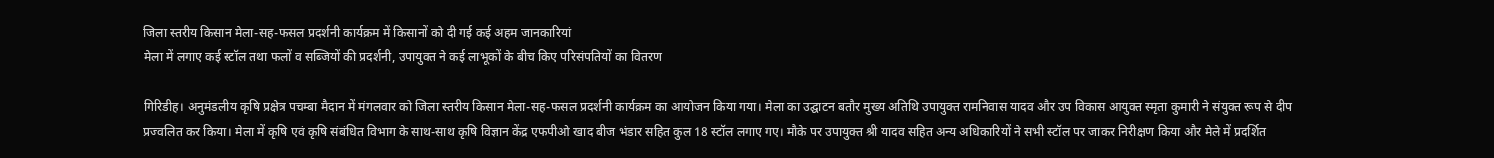जिला स्तरीय किसान मेला-सह-फसल प्रदर्शनी कार्यक्रम में किसानों को दी गई कई अहम जानकारियां
मेला में लगाए कई स्टॉल तथा फलों व सब्जियों की प्रदर्शनी, उपायुक्त ने कई लाभूकों के बीच किए परिसंपतियों का वितरण

गिरिडीह। अनुमंडलीय कृषि प्रक्षेत्र पचम्बा मैदान में मंगलवार को जिला स्तरीय किसान मेला-सह-फसल प्रदर्शनी कार्यक्रम का आयोजन किया गया। मेला का उद्घाटन बतौर मुख्य अतिथि उपायुक्त रामनिवास यादव और उप विकास आयुक्त स्मृता कुमारी ने संयुक्त रूप से दीप प्रज्वलित कर किया। मेला में कृषि एवं कृषि संबंधित विभाग के साथ-साथ कृषि विज्ञान केंद्र एफपीओ खाद बीज भंडार सहित कुल 18 स्टॉल लगाए गए। मौके पर उपायुक्त श्री यादव सहित अन्य अधिकारियों ने सभी स्टॉल पर जाकर निरीक्षण किया और मेले में प्रदर्शित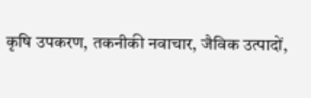कृषि उपकरण, तकनीकी नवाचार, जैविक उत्पादों,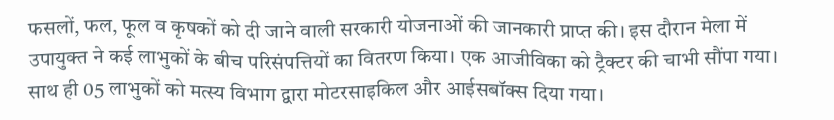फसलों, फल, फूल व कृषकों को दी जाने वाली सरकारी योजनाओं की जानकारी प्राप्त की। इस दौरान मेला में उपायुक्त ने कई लाभुकों के बीच परिसंपत्तियों का वितरण किया। एक आजीविका को ट्रैक्टर की चाभी सौंपा गया। साथ ही 05 लाभुकों को मत्स्य विभाग द्वारा मोटरसाइकिल और आईसबॉक्स दिया गया।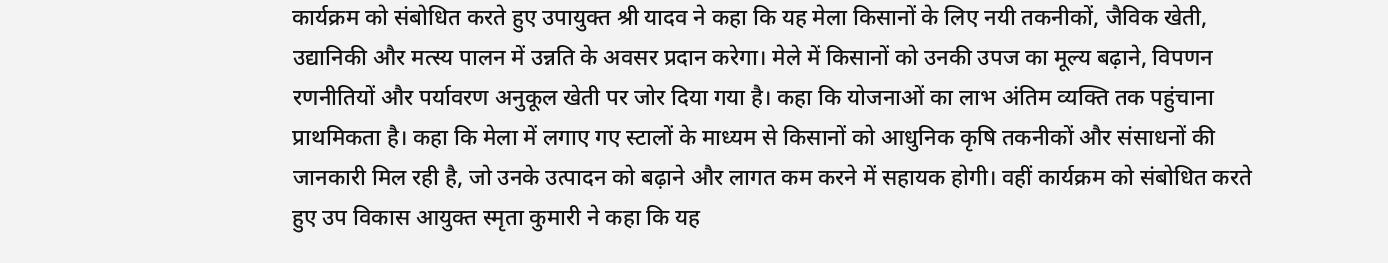कार्यक्रम को संबोधित करते हुए उपायुक्त श्री यादव ने कहा कि यह मेला किसानों के लिए नयी तकनीकों, जैविक खेती, उद्यानिकी और मत्स्य पालन में उन्नति के अवसर प्रदान करेगा। मेले में किसानों को उनकी उपज का मूल्य बढ़ाने, विपणन रणनीतियों और पर्यावरण अनुकूल खेती पर जोर दिया गया है। कहा कि योजनाओं का लाभ अंतिम व्यक्ति तक पहुंचाना प्राथमिकता है। कहा कि मेला में लगाए गए स्टालों के माध्यम से किसानों को आधुनिक कृषि तकनीकों और संसाधनों की जानकारी मिल रही है, जो उनके उत्पादन को बढ़ाने और लागत कम करने में सहायक होगी। वहीं कार्यक्रम को संबोधित करते हुए उप विकास आयुक्त स्मृता कुमारी ने कहा कि यह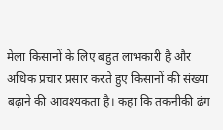मेला किसानों के लिए बहुत लाभकारी है और अधिक प्रचार प्रसार करते हुए किसानों की संख्या बढ़ाने की आवश्यकता है। कहा कि तकनीकी ढंग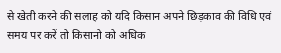से खेती करने की सलाह को यदि किसान अपने छिड़काव की विधि एवं समय पर करें तो किसानो को अधिक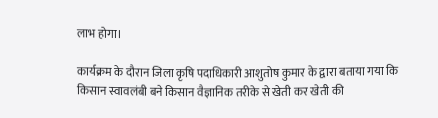लाभ होगा।

कार्यक्रम के दौरान जिला कृषि पदाधिकारी आशुतोष कुमार के द्वारा बताया गया कि किसान स्वावलंबी बने किसान वैज्ञानिक तरीके से खेती कर खेती की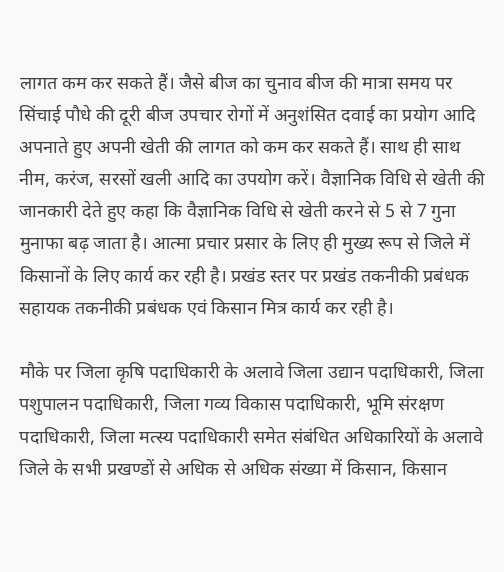लागत कम कर सकते हैं। जैसे बीज का चुनाव बीज की मात्रा समय पर सिंचाई पौधे की दूरी बीज उपचार रोगों में अनुशंसित दवाई का प्रयोग आदि अपनाते हुए अपनी खेती की लागत को कम कर सकते हैं। साथ ही साथ नीम, करंज, सरसों खली आदि का उपयोग करें। वैज्ञानिक विधि से खेती की जानकारी देते हुए कहा कि वैज्ञानिक विधि से खेती करने से 5 से 7 गुना मुनाफा बढ़ जाता है। आत्मा प्रचार प्रसार के लिए ही मुख्य रूप से जिले में किसानों के लिए कार्य कर रही है। प्रखंड स्तर पर प्रखंड तकनीकी प्रबंधक सहायक तकनीकी प्रबंधक एवं किसान मित्र कार्य कर रही है।

मौके पर जिला कृषि पदाधिकारी के अलावे जिला उद्यान पदाधिकारी, जिला पशुपालन पदाधिकारी, जिला गव्य विकास पदाधिकारी, भूमि संरक्षण पदाधिकारी, जिला मत्स्य पदाधिकारी समेत संबंधित अधिकारियों के अलावे जिले के सभी प्रखण्डों से अधिक से अधिक संख्या में किसान, किसान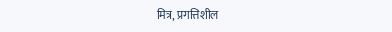मित्र, प्रगत्तिशील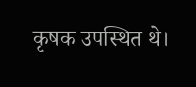कृषक उपस्थित थे।